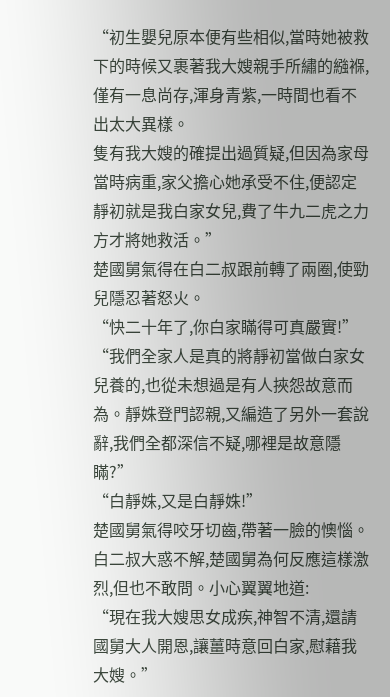“初生嬰兒原本便有些相似,當時她被救下的時候又裹著我大嫂親手所繡的繈褓,僅有一息尚存,渾身青紫,一時間也看不出太大異樣。
隻有我大嫂的確提出過質疑,但因為家母當時病重,家父擔心她承受不住,便認定靜初就是我白家女兒,費了牛九二虎之力方才將她救活。”
楚國舅氣得在白二叔跟前轉了兩圈,使勁兒隱忍著怒火。
“快二十年了,你白家瞞得可真嚴實!”
“我們全家人是真的將靜初當做白家女兒養的,也從未想過是有人挾怨故意而為。靜姝登門認親,又編造了另外一套說辭,我們全都深信不疑,哪裡是故意隱瞞?”
“白靜姝,又是白靜姝!”
楚國舅氣得咬牙切齒,帶著一臉的懊惱。
白二叔大惑不解,楚國舅為何反應這樣激烈,但也不敢問。小心翼翼地道:
“現在我大嫂思女成疾,神智不清,還請國舅大人開恩,讓薑時意回白家,慰藉我大嫂。”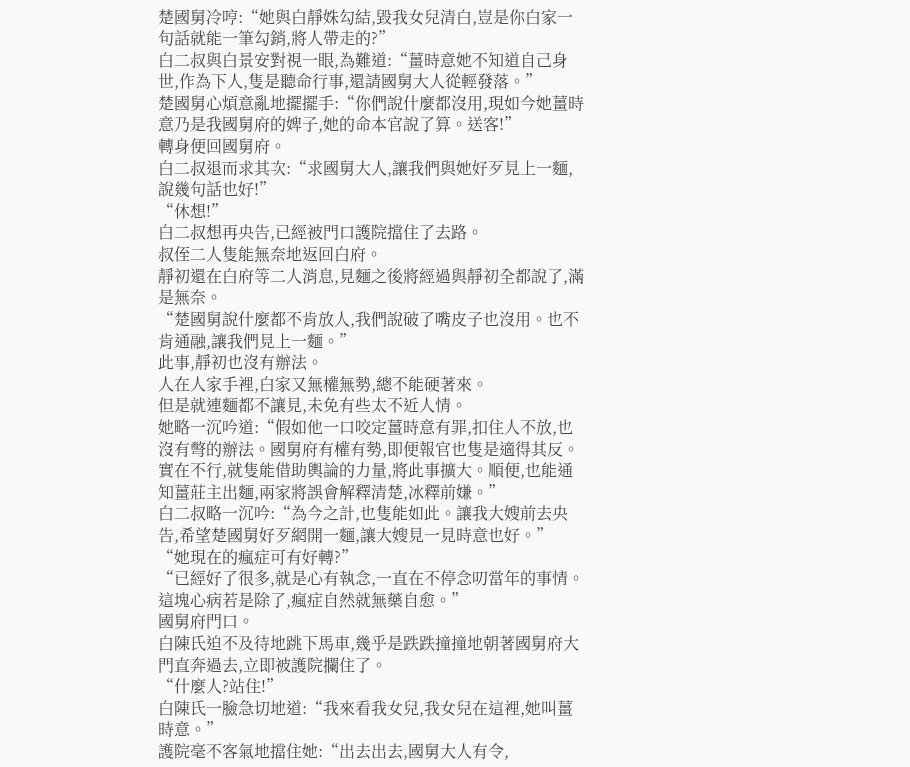楚國舅冷哼:“她與白靜姝勾結,毀我女兒清白,豈是你白家一句話就能一筆勾銷,將人帶走的?”
白二叔與白景安對視一眼,為難道:“薑時意她不知道自己身世,作為下人,隻是聽命行事,還請國舅大人從輕發落。”
楚國舅心煩意亂地擺擺手:“你們說什麼都沒用,現如今她薑時意乃是我國舅府的婢子,她的命本官說了算。送客!”
轉身便回國舅府。
白二叔退而求其次:“求國舅大人,讓我們與她好歹見上一麵,說幾句話也好!”
“休想!”
白二叔想再央告,已經被門口護院擋住了去路。
叔侄二人隻能無奈地返回白府。
靜初還在白府等二人消息,見麵之後將經過與靜初全都說了,滿是無奈。
“楚國舅說什麼都不肯放人,我們說破了嘴皮子也沒用。也不肯通融,讓我們見上一麵。”
此事,靜初也沒有辦法。
人在人家手裡,白家又無權無勢,總不能硬著來。
但是就連麵都不讓見,未免有些太不近人情。
她略一沉吟道:“假如他一口咬定薑時意有罪,扣住人不放,也沒有彆的辦法。國舅府有權有勢,即便報官也隻是適得其反。
實在不行,就隻能借助輿論的力量,將此事擴大。順便,也能通知薑莊主出麵,兩家將誤會解釋清楚,冰釋前嫌。”
白二叔略一沉吟:“為今之計,也隻能如此。讓我大嫂前去央告,希望楚國舅好歹網開一麵,讓大嫂見一見時意也好。”
“她現在的瘋症可有好轉?”
“已經好了很多,就是心有執念,一直在不停念叨當年的事情。這塊心病若是除了,瘋症自然就無藥自愈。”
國舅府門口。
白陳氏迫不及待地跳下馬車,幾乎是跌跌撞撞地朝著國舅府大門直奔過去,立即被護院攔住了。
“什麼人?站住!”
白陳氏一臉急切地道:“我來看我女兒,我女兒在這裡,她叫薑時意。”
護院毫不客氣地擋住她:“出去出去,國舅大人有令,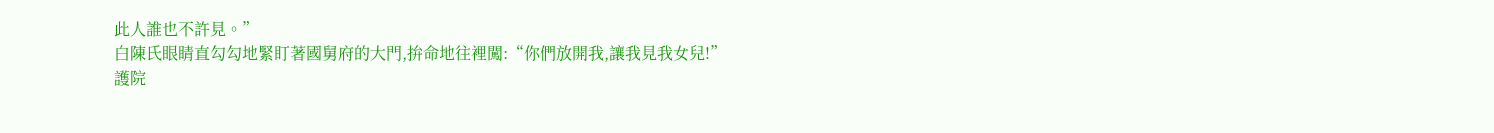此人誰也不許見。”
白陳氏眼睛直勾勾地緊盯著國舅府的大門,拚命地往裡闖:“你們放開我,讓我見我女兒!”
護院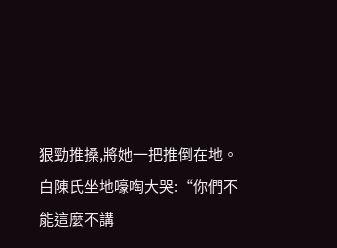狠勁推搡,將她一把推倒在地。
白陳氏坐地嚎啕大哭:“你們不能這麼不講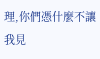理,你們憑什麼不讓我見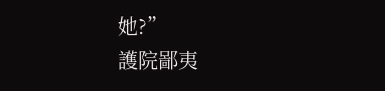她?”
護院鄙夷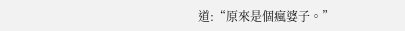道:“原來是個瘋婆子。”